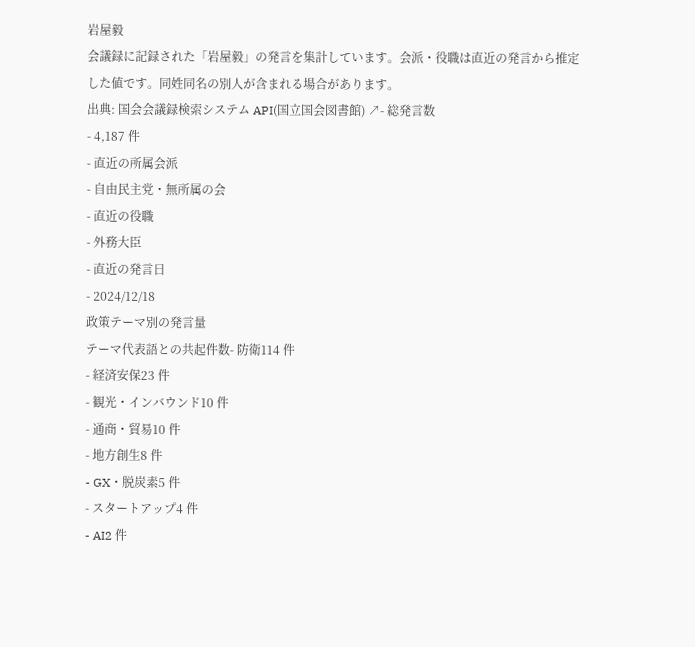岩屋毅
会議録に記録された「岩屋毅」の発言を集計しています。会派・役職は直近の発言から推定した値です。同姓同名の別人が含まれる場合があります。
出典: 国会会議録検索システム API(国立国会図書館) ↗- 総発言数
- 4,187 件
- 直近の所属会派
- 自由民主党・無所属の会
- 直近の役職
- 外務大臣
- 直近の発言日
- 2024/12/18
政策テーマ別の発言量
テーマ代表語との共起件数- 防衛114 件
- 経済安保23 件
- 観光・インバウンド10 件
- 通商・貿易10 件
- 地方創生8 件
- GX・脱炭素5 件
- スタートアップ4 件
- AI2 件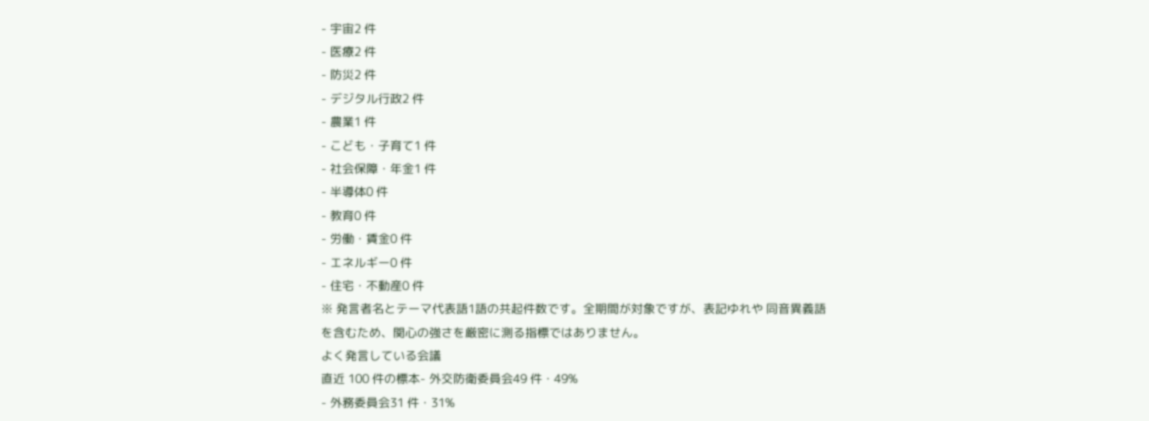- 宇宙2 件
- 医療2 件
- 防災2 件
- デジタル行政2 件
- 農業1 件
- こども・子育て1 件
- 社会保障・年金1 件
- 半導体0 件
- 教育0 件
- 労働・賃金0 件
- エネルギー0 件
- 住宅・不動産0 件
※ 発言者名とテーマ代表語1語の共起件数です。全期間が対象ですが、表記ゆれや 同音異義語を含むため、関心の強さを厳密に測る指標ではありません。
よく発言している会議
直近 100 件の標本- 外交防衛委員会49 件・49%
- 外務委員会31 件・31%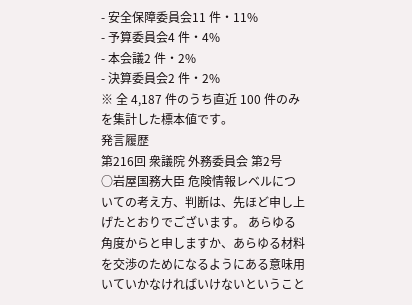- 安全保障委員会11 件・11%
- 予算委員会4 件・4%
- 本会議2 件・2%
- 決算委員会2 件・2%
※ 全 4,187 件のうち直近 100 件のみを集計した標本値です。
発言履歴
第216回 衆議院 外務委員会 第2号
○岩屋国務大臣 危険情報レベルについての考え方、判断は、先ほど申し上げたとおりでございます。 あらゆる角度からと申しますか、あらゆる材料を交渉のためになるようにある意味用いていかなければいけないということ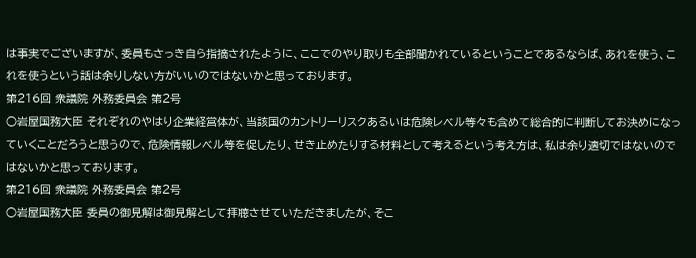は事実でございますが、委員もさっき自ら指摘されたように、ここでのやり取りも全部聞かれているということであるならば、あれを使う、これを使うという話は余りしない方がいいのではないかと思っております。
第216回 衆議院 外務委員会 第2号
○岩屋国務大臣 それぞれのやはり企業経営体が、当該国のカントリーリスクあるいは危険レベル等々も含めて総合的に判断してお決めになっていくことだろうと思うので、危険情報レベル等を促したり、せき止めたりする材料として考えるという考え方は、私は余り適切ではないのではないかと思っております。
第216回 衆議院 外務委員会 第2号
○岩屋国務大臣 委員の御見解は御見解として拝聴させていただきましたが、そこ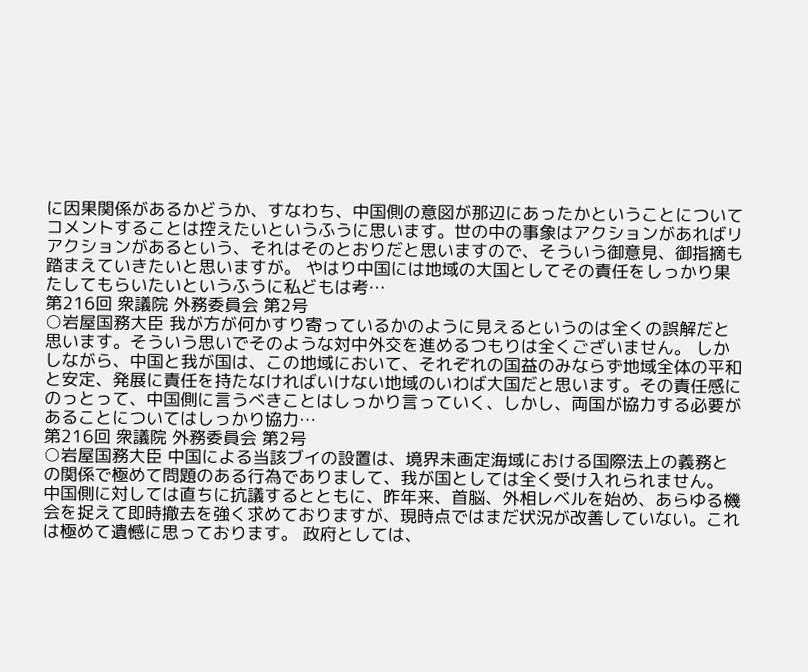に因果関係があるかどうか、すなわち、中国側の意図が那辺にあったかということについてコメントすることは控えたいというふうに思います。世の中の事象はアクションがあればリアクションがあるという、それはそのとおりだと思いますので、そういう御意見、御指摘も踏まえていきたいと思いますが。 やはり中国には地域の大国としてその責任をしっかり果たしてもらいたいというふうに私どもは考…
第216回 衆議院 外務委員会 第2号
○岩屋国務大臣 我が方が何かすり寄っているかのように見えるというのは全くの誤解だと思います。そういう思いでそのような対中外交を進めるつもりは全くございません。 しかしながら、中国と我が国は、この地域において、それぞれの国益のみならず地域全体の平和と安定、発展に責任を持たなければいけない地域のいわば大国だと思います。その責任感にのっとって、中国側に言うべきことはしっかり言っていく、しかし、両国が協力する必要があることについてはしっかり協力…
第216回 衆議院 外務委員会 第2号
○岩屋国務大臣 中国による当該ブイの設置は、境界未画定海域における国際法上の義務との関係で極めて問題のある行為でありまして、我が国としては全く受け入れられません。 中国側に対しては直ちに抗議するとともに、昨年来、首脳、外相レベルを始め、あらゆる機会を捉えて即時撤去を強く求めておりますが、現時点ではまだ状況が改善していない。これは極めて遺憾に思っております。 政府としては、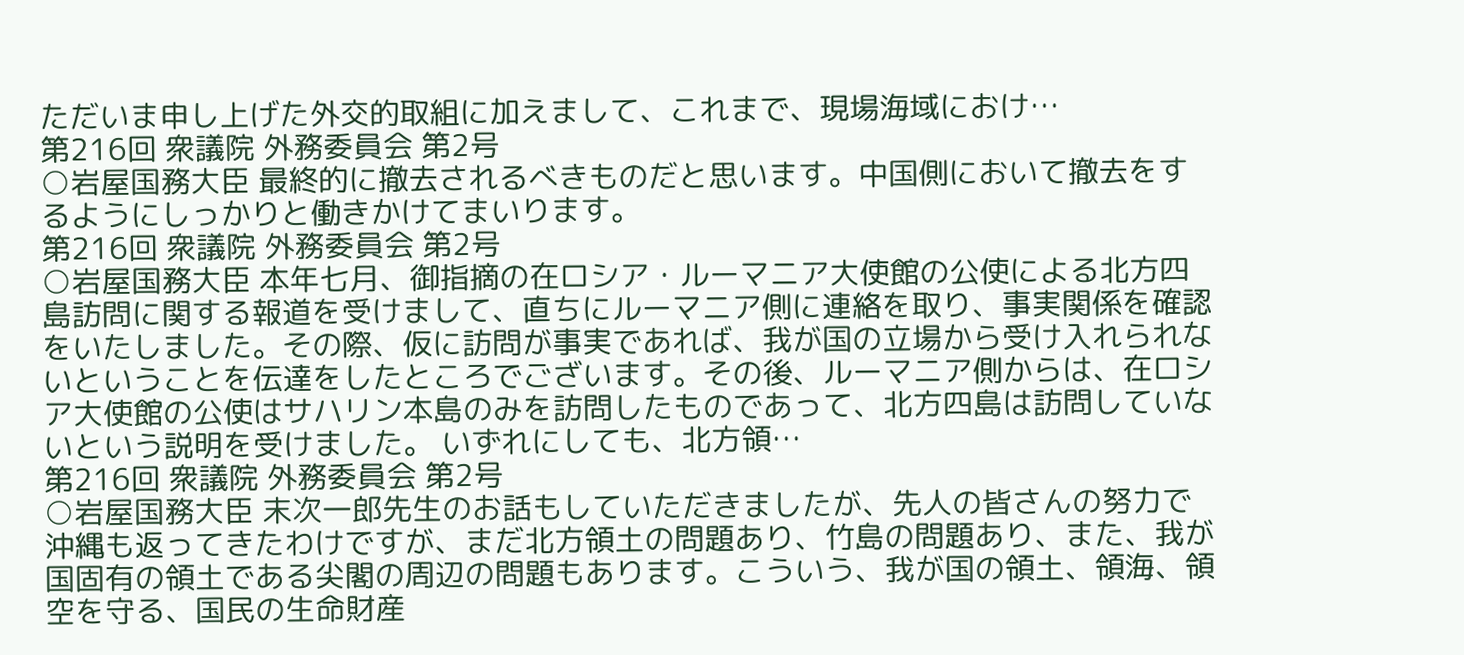ただいま申し上げた外交的取組に加えまして、これまで、現場海域におけ…
第216回 衆議院 外務委員会 第2号
○岩屋国務大臣 最終的に撤去されるべきものだと思います。中国側において撤去をするようにしっかりと働きかけてまいります。
第216回 衆議院 外務委員会 第2号
○岩屋国務大臣 本年七月、御指摘の在ロシア・ルーマニア大使館の公使による北方四島訪問に関する報道を受けまして、直ちにルーマニア側に連絡を取り、事実関係を確認をいたしました。その際、仮に訪問が事実であれば、我が国の立場から受け入れられないということを伝達をしたところでございます。その後、ルーマニア側からは、在ロシア大使館の公使はサハリン本島のみを訪問したものであって、北方四島は訪問していないという説明を受けました。 いずれにしても、北方領…
第216回 衆議院 外務委員会 第2号
○岩屋国務大臣 末次一郎先生のお話もしていただきましたが、先人の皆さんの努力で沖縄も返ってきたわけですが、まだ北方領土の問題あり、竹島の問題あり、また、我が国固有の領土である尖閣の周辺の問題もあります。こういう、我が国の領土、領海、領空を守る、国民の生命財産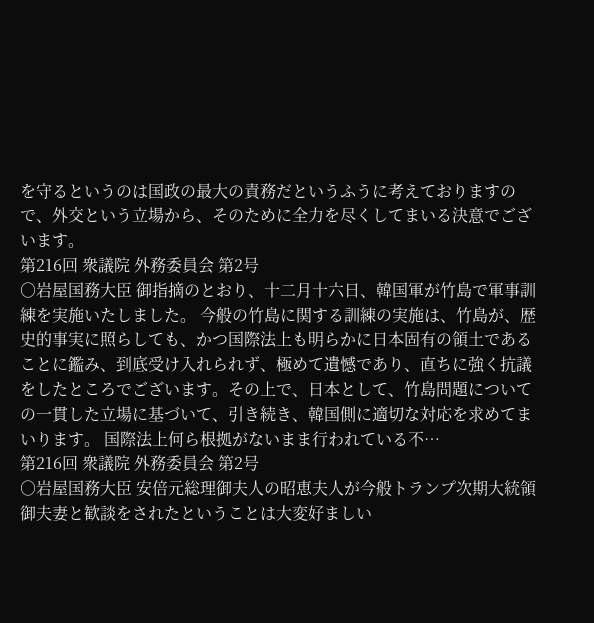を守るというのは国政の最大の責務だというふうに考えておりますので、外交という立場から、そのために全力を尽くしてまいる決意でございます。
第216回 衆議院 外務委員会 第2号
○岩屋国務大臣 御指摘のとおり、十二月十六日、韓国軍が竹島で軍事訓練を実施いたしました。 今般の竹島に関する訓練の実施は、竹島が、歴史的事実に照らしても、かつ国際法上も明らかに日本固有の領土であることに鑑み、到底受け入れられず、極めて遺憾であり、直ちに強く抗議をしたところでございます。その上で、日本として、竹島問題についての一貫した立場に基づいて、引き続き、韓国側に適切な対応を求めてまいります。 国際法上何ら根拠がないまま行われている不…
第216回 衆議院 外務委員会 第2号
○岩屋国務大臣 安倍元総理御夫人の昭恵夫人が今般トランプ次期大統領御夫妻と歓談をされたということは大変好ましい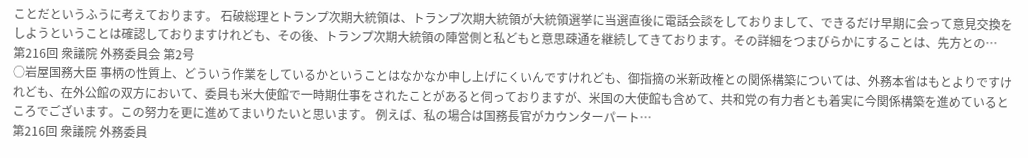ことだというふうに考えております。 石破総理とトランプ次期大統領は、トランプ次期大統領が大統領選挙に当選直後に電話会談をしておりまして、できるだけ早期に会って意見交換をしようということは確認しておりますけれども、その後、トランプ次期大統領の陣営側と私どもと意思疎通を継続してきております。その詳細をつまびらかにすることは、先方との…
第216回 衆議院 外務委員会 第2号
○岩屋国務大臣 事柄の性質上、どういう作業をしているかということはなかなか申し上げにくいんですけれども、御指摘の米新政権との関係構築については、外務本省はもとよりですけれども、在外公館の双方において、委員も米大使館で一時期仕事をされたことがあると伺っておりますが、米国の大使館も含めて、共和党の有力者とも着実に今関係構築を進めているところでございます。この努力を更に進めてまいりたいと思います。 例えば、私の場合は国務長官がカウンターパート…
第216回 衆議院 外務委員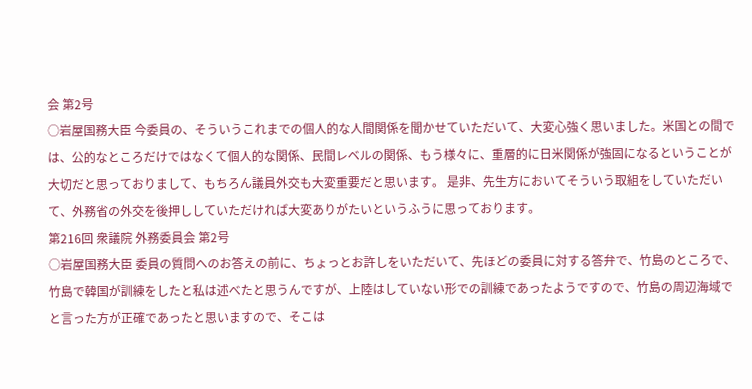会 第2号
○岩屋国務大臣 今委員の、そういうこれまでの個人的な人間関係を聞かせていただいて、大変心強く思いました。米国との間では、公的なところだけではなくて個人的な関係、民間レベルの関係、もう様々に、重層的に日米関係が強固になるということが大切だと思っておりまして、もちろん議員外交も大変重要だと思います。 是非、先生方においてそういう取組をしていただいて、外務省の外交を後押ししていただければ大変ありがたいというふうに思っております。
第216回 衆議院 外務委員会 第2号
○岩屋国務大臣 委員の質問へのお答えの前に、ちょっとお許しをいただいて、先ほどの委員に対する答弁で、竹島のところで、竹島で韓国が訓練をしたと私は述べたと思うんですが、上陸はしていない形での訓練であったようですので、竹島の周辺海域でと言った方が正確であったと思いますので、そこは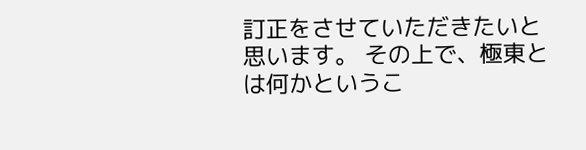訂正をさせていただきたいと思います。 その上で、極東とは何かというこ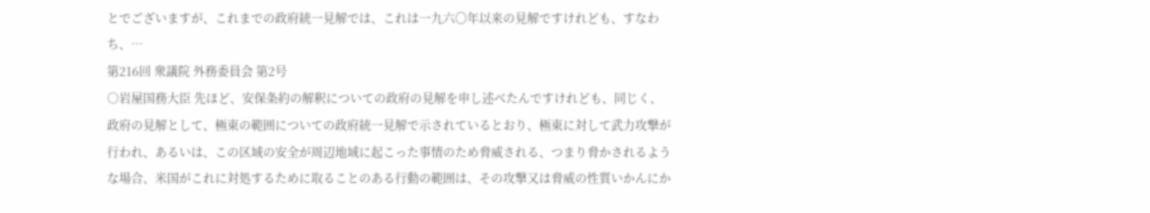とでございますが、これまでの政府統一見解では、これは一九六〇年以来の見解ですけれども、すなわち、…
第216回 衆議院 外務委員会 第2号
○岩屋国務大臣 先ほど、安保条約の解釈についての政府の見解を申し述べたんですけれども、同じく、政府の見解として、極東の範囲についての政府統一見解で示されているとおり、極東に対して武力攻撃が行われ、あるいは、この区域の安全が周辺地域に起こった事情のため脅威される、つまり脅かされるような場合、米国がこれに対処するために取ることのある行動の範囲は、その攻撃又は脅威の性質いかんにか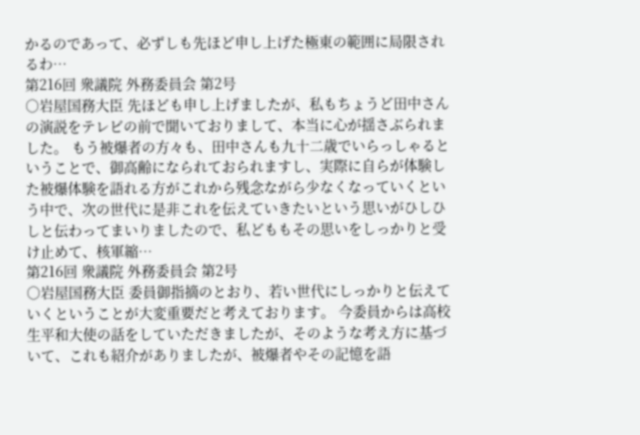かるのであって、必ずしも先ほど申し上げた極東の範囲に局限されるわ…
第216回 衆議院 外務委員会 第2号
○岩屋国務大臣 先ほども申し上げましたが、私もちょうど田中さんの演説をテレビの前で聞いておりまして、本当に心が揺さぶられました。 もう被爆者の方々も、田中さんも九十二歳でいらっしゃるということで、御高齢になられておられますし、実際に自らが体験した被爆体験を語れる方がこれから残念ながら少なくなっていくという中で、次の世代に是非これを伝えていきたいという思いがひしひしと伝わってまいりましたので、私どももその思いをしっかりと受け止めて、核軍縮…
第216回 衆議院 外務委員会 第2号
○岩屋国務大臣 委員御指摘のとおり、若い世代にしっかりと伝えていくということが大変重要だと考えております。 今委員からは高校生平和大使の話をしていただきましたが、そのような考え方に基づいて、これも紹介がありましたが、被爆者やその記憶を語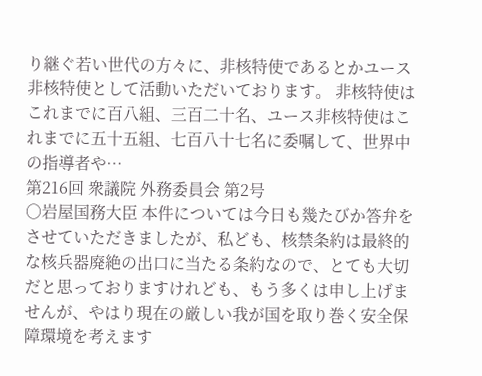り継ぐ若い世代の方々に、非核特使であるとかユース非核特使として活動いただいております。 非核特使はこれまでに百八組、三百二十名、ユース非核特使はこれまでに五十五組、七百八十七名に委嘱して、世界中の指導者や…
第216回 衆議院 外務委員会 第2号
○岩屋国務大臣 本件については今日も幾たびか答弁をさせていただきましたが、私ども、核禁条約は最終的な核兵器廃絶の出口に当たる条約なので、とても大切だと思っておりますけれども、もう多くは申し上げませんが、やはり現在の厳しい我が国を取り巻く安全保障環境を考えます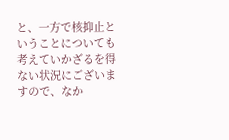と、一方で核抑止ということについても考えていかざるを得ない状況にございますので、なか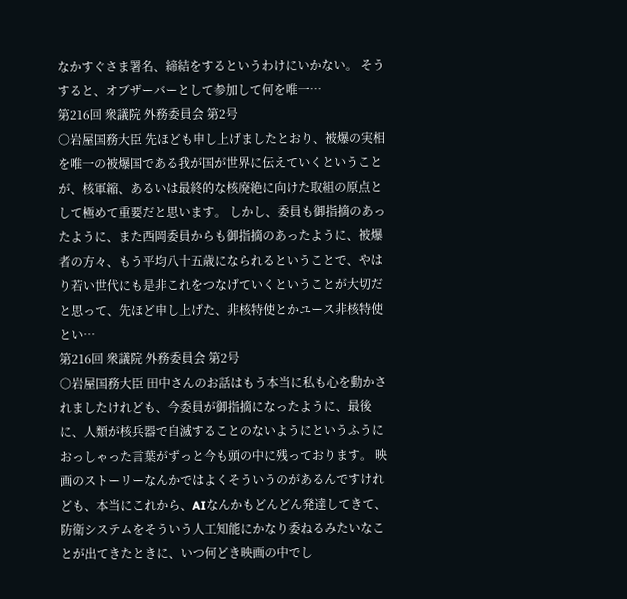なかすぐさま署名、締結をするというわけにいかない。 そうすると、オブザーバーとして参加して何を唯一…
第216回 衆議院 外務委員会 第2号
○岩屋国務大臣 先ほども申し上げましたとおり、被爆の実相を唯一の被爆国である我が国が世界に伝えていくということが、核軍縮、あるいは最終的な核廃絶に向けた取組の原点として極めて重要だと思います。 しかし、委員も御指摘のあったように、また西岡委員からも御指摘のあったように、被爆者の方々、もう平均八十五歳になられるということで、やはり若い世代にも是非これをつなげていくということが大切だと思って、先ほど申し上げた、非核特使とかユース非核特使とい…
第216回 衆議院 外務委員会 第2号
○岩屋国務大臣 田中さんのお話はもう本当に私も心を動かされましたけれども、今委員が御指摘になったように、最後に、人類が核兵器で自滅することのないようにというふうにおっしゃった言葉がずっと今も頭の中に残っております。 映画のストーリーなんかではよくそういうのがあるんですけれども、本当にこれから、AIなんかもどんどん発達してきて、防衛システムをそういう人工知能にかなり委ねるみたいなことが出てきたときに、いつ何どき映画の中でし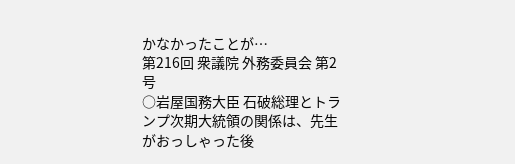かなかったことが…
第216回 衆議院 外務委員会 第2号
○岩屋国務大臣 石破総理とトランプ次期大統領の関係は、先生がおっしゃった後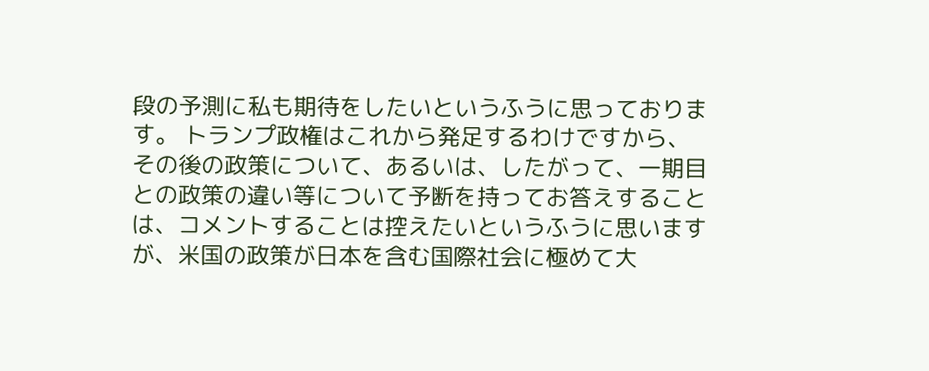段の予測に私も期待をしたいというふうに思っております。 トランプ政権はこれから発足するわけですから、その後の政策について、あるいは、したがって、一期目との政策の違い等について予断を持ってお答えすることは、コメントすることは控えたいというふうに思いますが、米国の政策が日本を含む国際社会に極めて大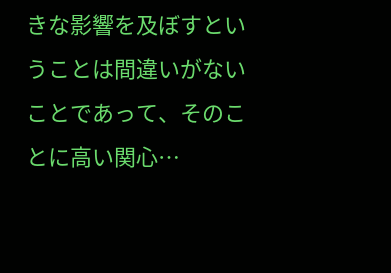きな影響を及ぼすということは間違いがないことであって、そのことに高い関心…